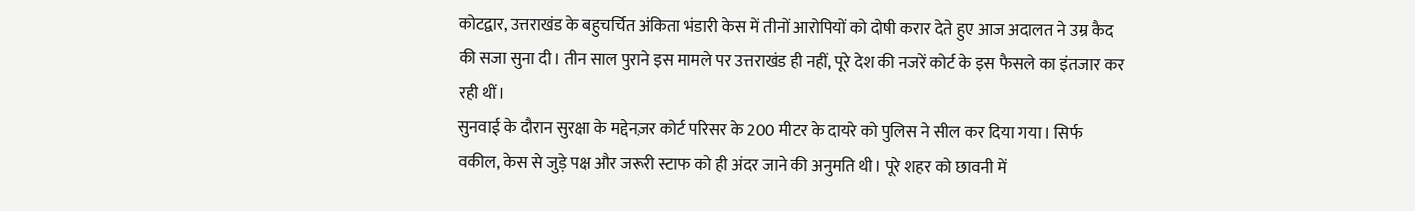कोटद्वार, उत्तराखंड के बहुचर्चित अंकिता भंडारी केस में तीनों आरोपियों को दोषी करार देते हुए आज अदालत ने उम्र कैद की सजा सुना दी। तीन साल पुराने इस मामले पर उत्तराखंड ही नहीं, पूरे देश की नजरें कोर्ट के इस फैसले का इंतजार कर रही थीं।
सुनवाई के दौरान सुरक्षा के मद्देनज़र कोर्ट परिसर के 200 मीटर के दायरे को पुलिस ने सील कर दिया गया। सिर्फ वकील, केस से जुड़े पक्ष और जरूरी स्टाफ को ही अंदर जाने की अनुमति थी। पूरे शहर को छावनी में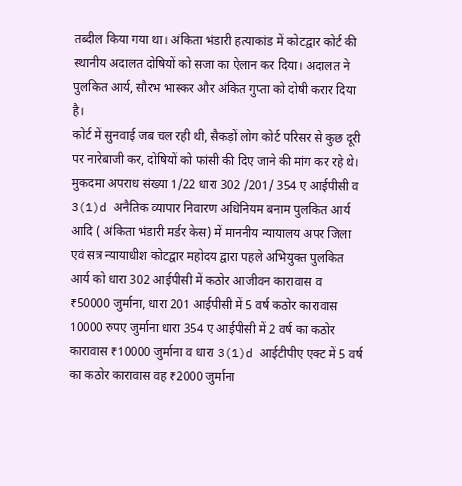तब्दील किया गया था। अंकिता भंडारी हत्याकांड में कोटद्वार कोर्ट की स्थानीय अदालत दोषियों को सजा का ऐलान कर दिया। अदालत ने पुलकित आर्य, सौरभ भास्कर और अंकित गुप्ता को दोषी करार दिया है।
कोर्ट में सुनवाई जब चल रही थी, सैकड़ों लोग कोर्ट परिसर से कुछ दूरी पर नारेबाजी कर, दोषियों को फांसी की दिए जाने की मांग कर रहे थे। मुकदमा अपराध संख्या 1/22 धारा 302 /201/ 354 ए आईपीसी व 3(1)d अनैतिक व्यापार निवारण अधिनियम बनाम पुलकित आर्य आदि ( अंकिता भंडारी मर्डर केस) में माननीय न्यायालय अपर जिला एवं सत्र न्यायाधीश कोटद्वार महोदय द्वारा पहले अभियुक्त पुलकित आर्य को धारा 302 आईपीसी में कठोर आजीवन कारावास व ₹50000 जुर्माना, धारा 201 आईपीसी में 5 वर्ष कठोर कारावास 10000 रुपए जुर्माना धारा 354 ए आईपीसी में 2 वर्ष का कठोर कारावास ₹10000 जुर्माना व धारा 3(1)d आईटीपीए एक्ट में 5 वर्ष का कठोर कारावास वह ₹2000 जुर्माना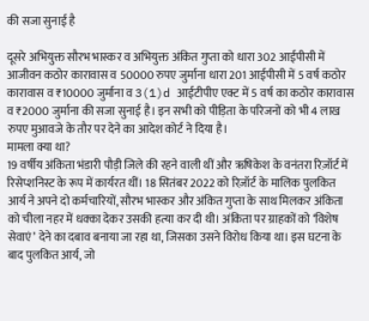की सजा सुनाई है

दूसरे अभियुक्त सौरभ भास्कर व अभियुक्त अंकित गुप्ता को धारा 302 आईपीसी में आजीवन कठोर कारावास व 50000 रुपए जुर्माना धारा 201 आईपीसी में 5 वर्ष कठोर कारावास व ₹10000 जुर्माना व 3(1)d आईटीपीए एक्ट में 5 वर्ष का कठोर कारावास व ₹2000 जुर्माना की सजा सुनाई है। इन सभी को पीड़िता के परिजनों को भी 4 लाख रुपए मुआवजे के तौर पर देने का आदेश कोर्ट ने दिया है।
मामला क्या था?
19 वर्षीय अंकिता भंडारी पौड़ी जिले की रहने वाली थीं और ऋषिकेश के वनंतरा रिज़ॉर्ट में रिसेप्शनिस्ट के रूप में कार्यरत थीं। 18 सितंबर 2022 को रिज़ॉर्ट के मालिक पुलकित आर्य ने अपने दो कर्मचारियों, सौरभ भास्कर और अंकित गुप्ता के साथ मिलकर अंकिता को चीला नहर में धक्का देकर उसकी हत्या कर दी थी। अंकिता पर ग्राहकों को ‘विशेष सेवाएं’ देने का दबाव बनाया जा रहा था, जिसका उसने विरोध किया था। इस घटना के बाद पुलकित आर्य, जो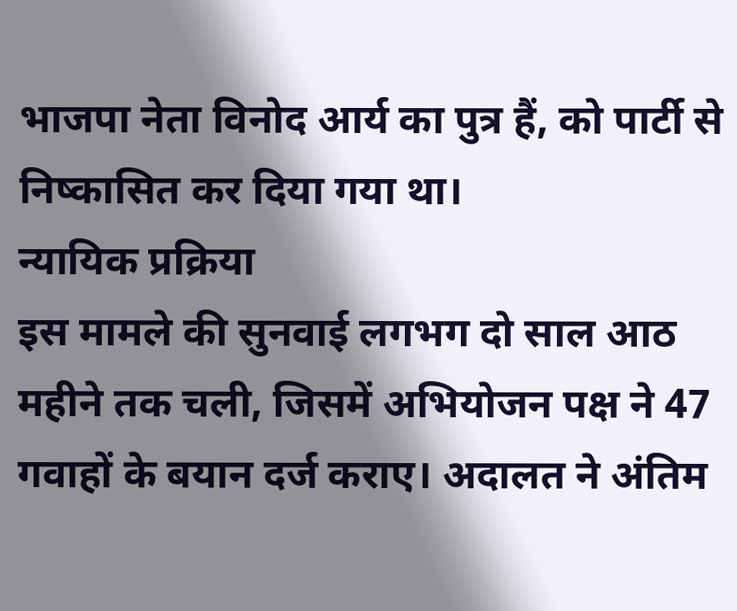भाजपा नेता विनोद आर्य का पुत्र हैं, को पार्टी से निष्कासित कर दिया गया था।
न्यायिक प्रक्रिया
इस मामले की सुनवाई लगभग दो साल आठ महीने तक चली, जिसमें अभियोजन पक्ष ने 47 गवाहों के बयान दर्ज कराए। अदालत ने अंतिम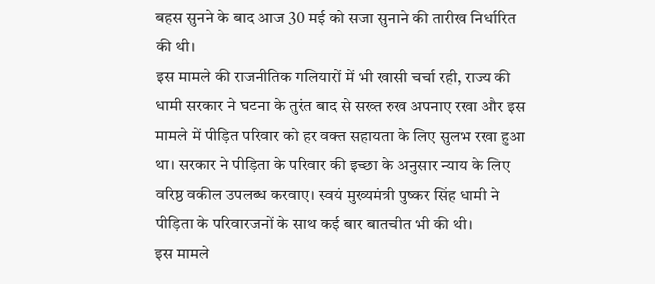बहस सुनने के बाद आज 30 मई को सजा सुनाने की तारीख निर्धारित की थी।
इस मामले की राजनीतिक गलियारों में भी खासी चर्चा रही, राज्य की धामी सरकार ने घटना के तुरंत बाद से सख्त रुख अपनाए रखा और इस मामले में पीड़ित परिवार को हर वक्त सहायता के लिए सुलभ रखा हुआ था। सरकार ने पीड़िता के परिवार की इच्छा के अनुसार न्याय के लिए वरिष्ठ वकील उपलब्ध करवाए। स्वयं मुख्यमंत्री पुष्कर सिंह धामी ने पीड़िता के परिवारजनों के साथ कई बार बातचीत भी की थी।
इस मामले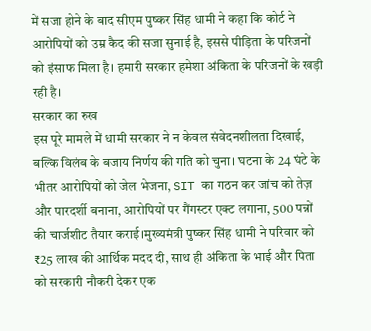में सजा होने के बाद सीएम पुष्कर सिंह धामी ने कहा कि कोर्ट ने आरोपियों को उम्र कैद की सजा सुनाई है, इससे पीड़िता के परिजनों को इंसाफ मिला है। हमारी सरकार हमेशा अंकिता के परिजनों के खड़ी रही है।
सरकार का रुख
इस पूरे मामले में धामी सरकार ने न केवल संवेदनशीलता दिखाई, बल्कि विलंब के बजाय निर्णय की गति को चुना। घटना के 24 घंटे के भीतर आरोपियों को जेल भेजना, SIT का गठन कर जांच को तेज़ और पारदर्शी बनाना, आरोपियों पर गैंगस्टर एक्ट लगाना, 500 पन्नों की चार्जशीट तैयार कराई।मुख्यमंत्री पुष्कर सिंह धामी ने परिवार को ₹25 लाख की आर्थिक मदद दी, साथ ही अंकिता के भाई और पिता को सरकारी नौकरी देकर एक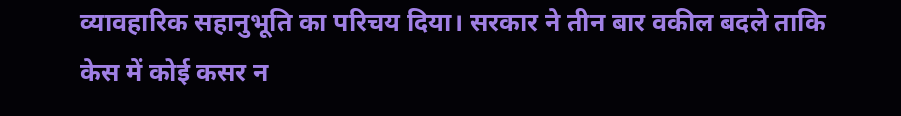व्यावहारिक सहानुभूति का परिचय दिया। सरकार ने तीन बार वकील बदले ताकि केस में कोई कसर न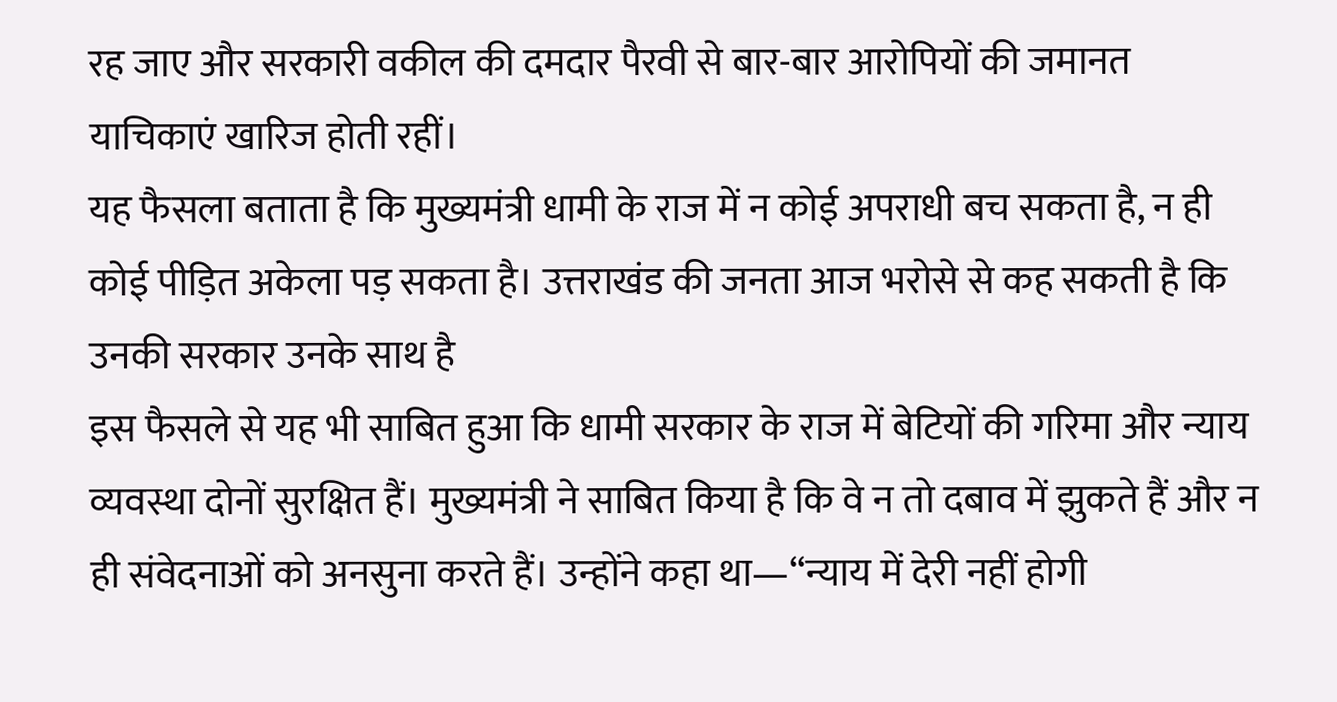रह जाए और सरकारी वकील की दमदार पैरवी से बार-बार आरोपियों की जमानत याचिकाएं खारिज होती रहीं।
यह फैसला बताता है कि मुख्यमंत्री धामी के राज में न कोई अपराधी बच सकता है, न ही कोई पीड़ित अकेला पड़ सकता है। उत्तराखंड की जनता आज भरोसे से कह सकती है कि उनकी सरकार उनके साथ है
इस फैसले से यह भी साबित हुआ कि धामी सरकार के राज में बेटियों की गरिमा और न्याय व्यवस्था दोनों सुरक्षित हैं। मुख्यमंत्री ने साबित किया है कि वे न तो दबाव में झुकते हैं और न ही संवेदनाओं को अनसुना करते हैं। उन्होंने कहा था—“न्याय में देरी नहीं होगी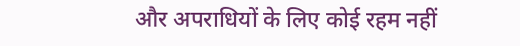और अपराधियों के लिए कोई रहम नहीं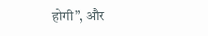होगी”, और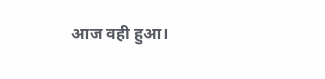आज वही हुआ।